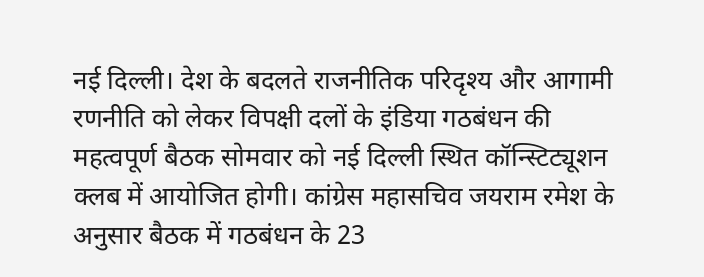नई दिल्ली। देश के बदलते राजनीतिक परिदृश्य और आगामी रणनीति को लेकर विपक्षी दलों के इंडिया गठबंधन की महत्वपूर्ण बैठक सोमवार को नई दिल्ली स्थित कॉन्स्टिट्यूशन क्लब में आयोजित होगी। कांग्रेस महासचिव जयराम रमेश के अनुसार बैठक में गठबंधन के 23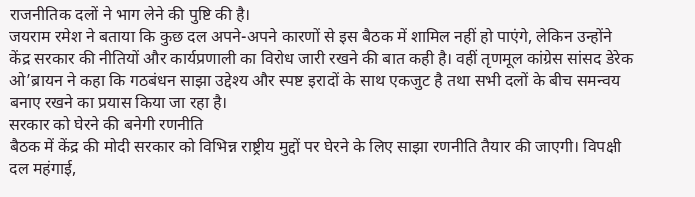राजनीतिक दलों ने भाग लेने की पुष्टि की है।
जयराम रमेश ने बताया कि कुछ दल अपने-अपने कारणों से इस बैठक में शामिल नहीं हो पाएंगे, लेकिन उन्होंने केंद्र सरकार की नीतियों और कार्यप्रणाली का विरोध जारी रखने की बात कही है। वहीं तृणमूल कांग्रेस सांसद डेरेक ओ’ब्रायन ने कहा कि गठबंधन साझा उद्देश्य और स्पष्ट इरादों के साथ एकजुट है तथा सभी दलों के बीच समन्वय बनाए रखने का प्रयास किया जा रहा है।
सरकार को घेरने की बनेगी रणनीति
बैठक में केंद्र की मोदी सरकार को विभिन्न राष्ट्रीय मुद्दों पर घेरने के लिए साझा रणनीति तैयार की जाएगी। विपक्षी दल महंगाई,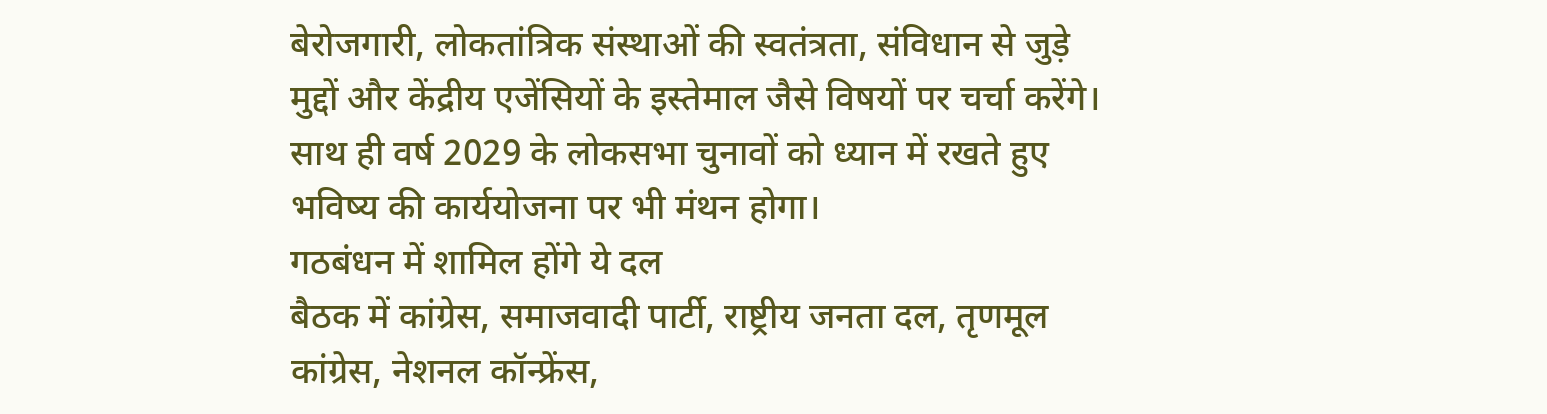बेरोजगारी, लोकतांत्रिक संस्थाओं की स्वतंत्रता, संविधान से जुड़े मुद्दों और केंद्रीय एजेंसियों के इस्तेमाल जैसे विषयों पर चर्चा करेंगे। साथ ही वर्ष 2029 के लोकसभा चुनावों को ध्यान में रखते हुए भविष्य की कार्ययोजना पर भी मंथन होगा।
गठबंधन में शामिल होंगे ये दल
बैठक में कांग्रेस, समाजवादी पार्टी, राष्ट्रीय जनता दल, तृणमूल कांग्रेस, नेशनल कॉन्फ्रेंस,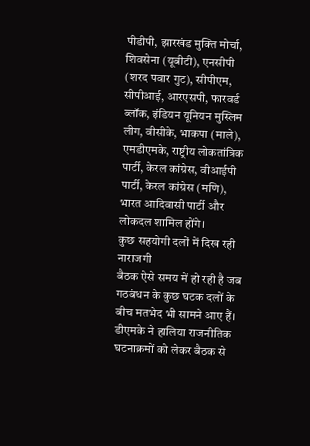पीडीपी, झारखंड मुक्ति मोर्चा, शिवसेना (यूबीटी), एनसीपी (शरद पवार गुट), सीपीएम, सीपीआई, आरएसपी, फारवर्ड ब्लॉक, इंडियन यूनियन मुस्लिम लीग, वीसीके, भाकपा (माले), एमडीएमके, राष्ट्रीय लोकतांत्रिक पार्टी, केरल कांग्रेस, वीआईपी पार्टी, केरल कांग्रेस (मणि), भारत आदिवासी पार्टी और लोकदल शामिल होंगे।
कुछ सहयोगी दलों में दिख रही नाराजगी
बैठक ऐसे समय में हो रही है जब गठबंधन के कुछ घटक दलों के बीच मतभेद भी सामने आए हैं। डीएमके ने हालिया राजनीतिक घटनाक्रमों को लेकर बैठक से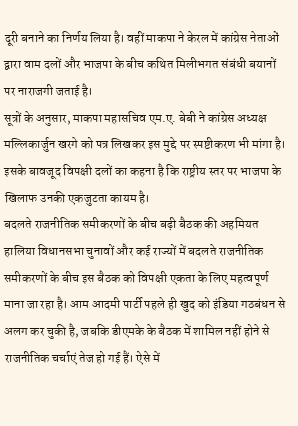दूरी बनाने का निर्णय लिया है। वहीं माकपा ने केरल में कांग्रेस नेताओं द्वारा वाम दलों और भाजपा के बीच कथित मिलीभगत संबंधी बयानों पर नाराजगी जताई है।
सूत्रों के अनुसार, माकपा महासचिव एम.ए. बेबी ने कांग्रेस अध्यक्ष मल्लिकार्जुन खरगे को पत्र लिखकर इस मुद्दे पर स्पष्टीकरण भी मांगा है। इसके बावजूद विपक्षी दलों का कहना है कि राष्ट्रीय स्तर पर भाजपा के खिलाफ उनकी एकजुटता कायम है।
बदलते राजनीतिक समीकरणों के बीच बढ़ी बैठक की अहमियत
हालिया विधानसभा चुनावों और कई राज्यों में बदलते राजनीतिक समीकरणों के बीच इस बैठक को विपक्षी एकता के लिए महत्वपूर्ण माना जा रहा है। आम आदमी पार्टी पहले ही खुद को इंडिया गठबंधन से अलग कर चुकी है, जबकि डीएमके के बैठक में शामिल नहीं होने से राजनीतिक चर्चाएं तेज हो गई हैं। ऐसे में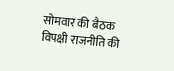सोमवार की बैठक विपक्षी राजनीति की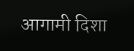आगामी दिशा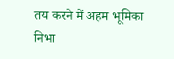तय करने में अहम भूमिका निभा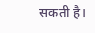सकती है।